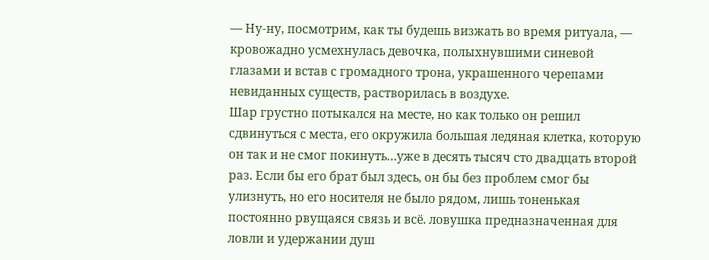— Ну-ну, посмотрим, как ты будешь визжать во время ритуала, — кровожадно усмехнулась девочка, полыхнувшими синевой глазами и встав с громадного трона, украшенного черепами невиданных существ, растворилась в воздухе.
Шар грустно потыкался на месте, но как только он решил сдвинуться с места, его окружила большая ледяная клетка, которую он так и не смог покинуть…уже в десять тысяч сто двадцать второй раз. Если бы его брат был здесь, он бы без проблем смог бы улизнуть, но его носителя не было рядом, лишь тоненькая постоянно рвущаяся связь и всё. ловушка предназначенная для ловли и удержании душ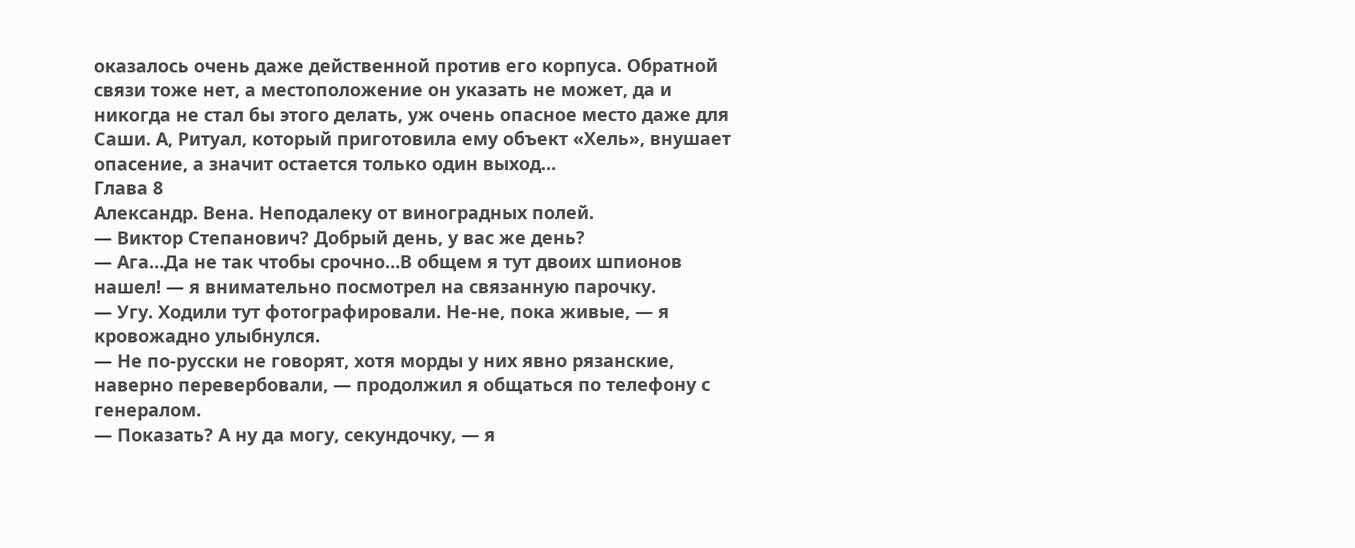оказалось очень даже действенной против его корпуса. Обратной связи тоже нет, а местоположение он указать не может, да и никогда не стал бы этого делать, уж очень опасное место даже для Саши. А, Ритуал, который приготовила ему объект «Хель», внушает опасение, а значит остается только один выход…
Глава 8
Александр. Вена. Неподалеку от виноградных полей.
— Виктор Степанович? Добрый день, у вас же день?
— Ага…Да не так чтобы срочно…В общем я тут двоих шпионов нашел! — я внимательно посмотрел на связанную парочку.
— Угу. Ходили тут фотографировали. Не-не, пока живые, — я кровожадно улыбнулся.
— Не по-русски не говорят, хотя морды у них явно рязанские, наверно перевербовали, — продолжил я общаться по телефону с генералом.
— Показать? А ну да могу, секундочку, — я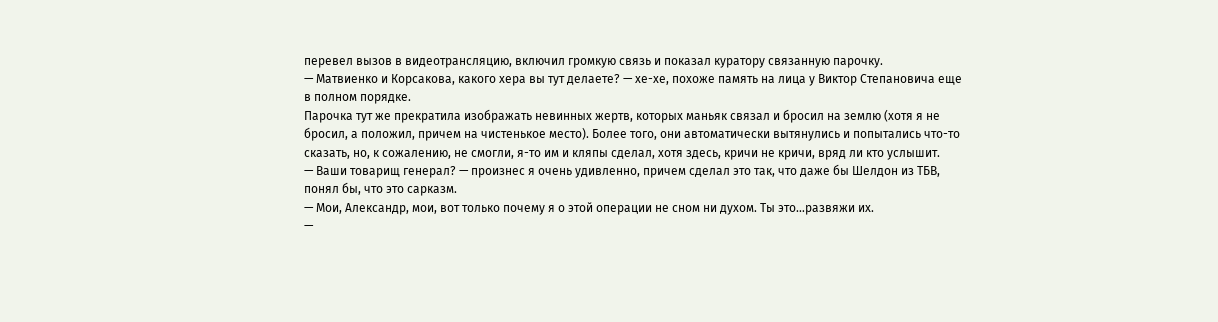перевел вызов в видеотрансляцию, включил громкую связь и показал куратору связанную парочку.
— Матвиенко и Корсакова, какого хера вы тут делаете? — хе-хе, похоже память на лица у Виктор Степановича еще в полном порядке.
Парочка тут же прекратила изображать невинных жертв, которых маньяк связал и бросил на землю (хотя я не бросил, а положил, причем на чистенькое место). Более того, они автоматически вытянулись и попытались что-то сказать, но, к сожалению, не смогли, я-то им и кляпы сделал, хотя здесь, кричи не кричи, вряд ли кто услышит.
— Ваши товарищ генерал? — произнес я очень удивленно, причем сделал это так, что даже бы Шелдон из ТБВ, понял бы, что это сарказм.
— Мои, Александр, мои, вот только почему я о этой операции не сном ни духом. Ты это…развяжи их.
—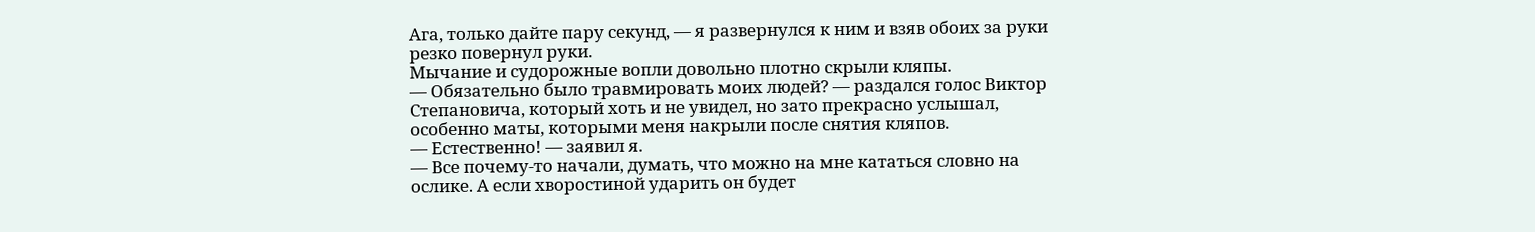Ага, только дайте пару секунд, — я развернулся к ним и взяв обоих за руки резко повернул руки.
Мычание и судорожные вопли довольно плотно скрыли кляпы.
— Обязательно было травмировать моих людей? — раздался голос Виктор Степановича, который хоть и не увидел, но зато прекрасно услышал, особенно маты, которыми меня накрыли после снятия кляпов.
— Естественно! — заявил я.
— Все почему-то начали, думать, что можно на мне кататься словно на ослике. А если хворостиной ударить он будет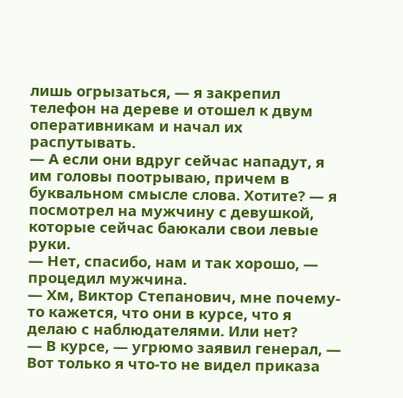лишь огрызаться, — я закрепил телефон на дереве и отошел к двум оперативникам и начал их распутывать.
— А если они вдруг сейчас нападут, я им головы поотрываю, причем в буквальном смысле слова. Хотите? — я посмотрел на мужчину с девушкой, которые сейчас баюкали свои левые руки.
— Нет, спасибо, нам и так хорошо, — процедил мужчина.
— Хм, Виктор Степанович, мне почему-то кажется, что они в курсе, что я делаю с наблюдателями. Или нет?
— В курсе, — угрюмо заявил генерал, — Вот только я что-то не видел приказа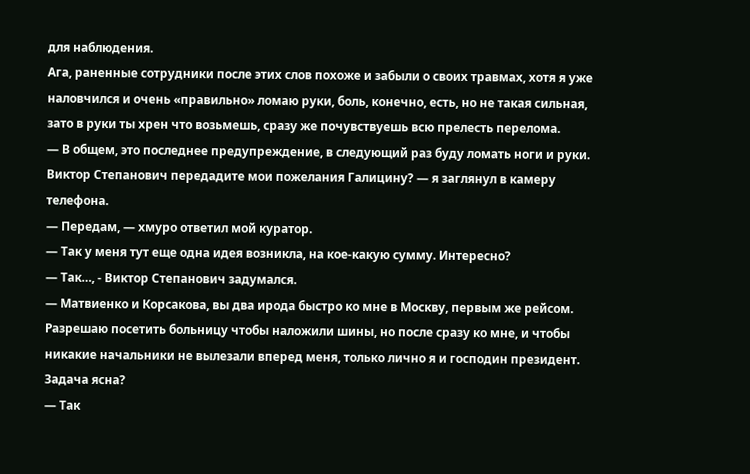для наблюдения.
Ага, раненные сотрудники после этих слов похоже и забыли о своих травмах, хотя я уже наловчился и очень «правильно» ломаю руки, боль, конечно, есть, но не такая сильная, зато в руки ты хрен что возьмешь, сразу же почувствуешь всю прелесть перелома.
— В общем, это последнее предупреждение, в следующий раз буду ломать ноги и руки. Виктор Степанович передадите мои пожелания Галицину? — я заглянул в камеру телефона.
— Передам, — хмуро ответил мой куратор.
— Так у меня тут еще одна идея возникла, на кое-какую сумму. Интересно?
— Так…, - Виктор Степанович задумался.
— Матвиенко и Корсакова, вы два ирода быстро ко мне в Москву, первым же рейсом. Разрешаю посетить больницу чтобы наложили шины, но после сразу ко мне, и чтобы никакие начальники не вылезали вперед меня, только лично я и господин президент. Задача ясна?
— Так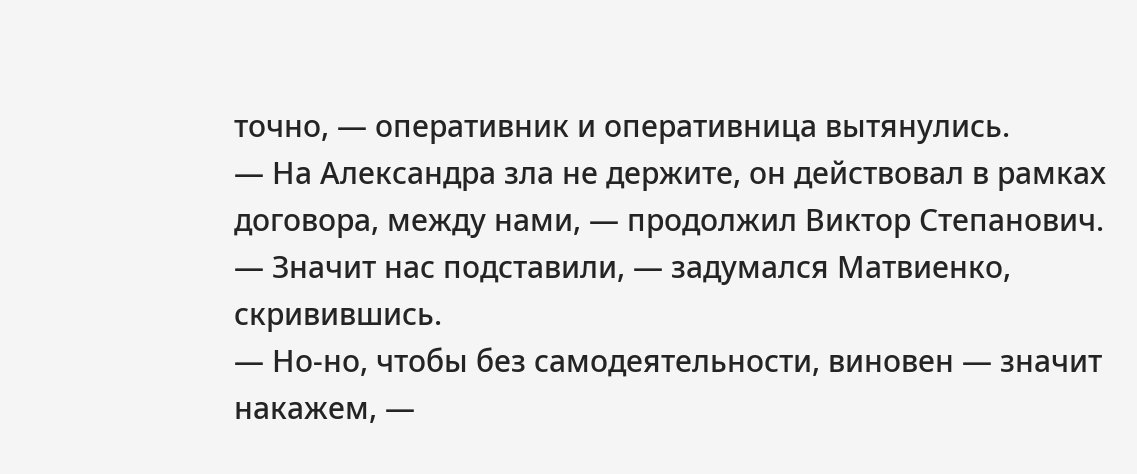точно, — оперативник и оперативница вытянулись.
— На Александра зла не держите, он действовал в рамках договора, между нами, — продолжил Виктор Степанович.
— Значит нас подставили, — задумался Матвиенко, скривившись.
— Но-но, чтобы без самодеятельности, виновен — значит накажем, —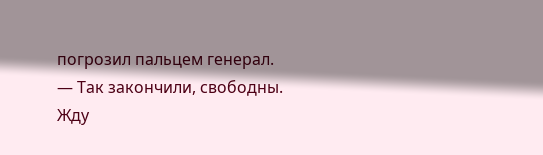погрозил пальцем генерал.
— Так закончили, свободны. Жду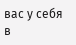вас у себя в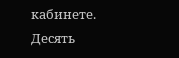кабинете.
Десять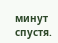минут спустя.